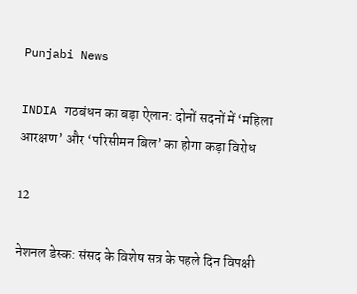Punjabi News

INDIA गठबंधन का बड़ा ऐलान: दोनों सदनों में ‘महिला आरक्षण’ और ‘परिसीमन बिल’ का होगा कड़ा विरोध

12

नेशनल डेस्क: संसद के विशेष सत्र के पहले दिन विपक्षी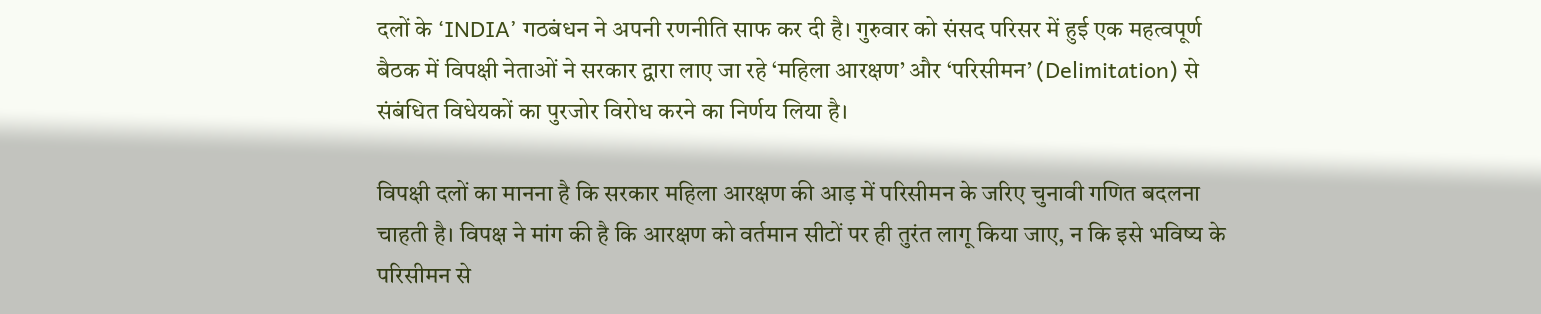दलों के ‘INDIA’ गठबंधन ने अपनी रणनीति साफ कर दी है। गुरुवार को संसद परिसर में हुई एक महत्वपूर्ण बैठक में विपक्षी नेताओं ने सरकार द्वारा लाए जा रहे ‘महिला आरक्षण’ और ‘परिसीमन’ (Delimitation) से संबंधित विधेयकों का पुरजोर विरोध करने का निर्णय लिया है।

विपक्षी दलों का मानना है कि सरकार महिला आरक्षण की आड़ में परिसीमन के जरिए चुनावी गणित बदलना चाहती है। विपक्ष ने मांग की है कि आरक्षण को वर्तमान सीटों पर ही तुरंत लागू किया जाए, न कि इसे भविष्य के परिसीमन से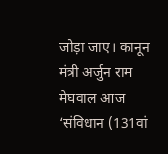जोड़ा जाए। कानून मंत्री अर्जुन राम मेघवाल आज ‘संविधान (131वां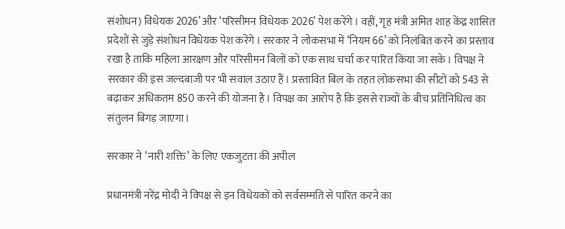संशोधन) विधेयक 2026’ और ‘परिसीमन विधेयक 2026’ पेश करेंगे। वहीं, गृह मंत्री अमित शाह केंद्र शासित प्रदेशों से जुड़े संशोधन विधेयक पेश करेंगे। सरकार ने लोकसभा में ‘नियम 66’ को निलंबित करने का प्रस्ताव रखा है ताकि महिला आरक्षण और परिसीमन बिलों को एक साथ चर्चा कर पारित किया जा सके। विपक्ष ने सरकार की इस जल्दबाजी पर भी सवाल उठाए हैं। प्रस्तावित बिल के तहत लोकसभा की सीटों को 543 से बढ़ाकर अधिकतम 850 करने की योजना है। विपक्ष का आरोप है कि इससे राज्यों के बीच प्रतिनिधित्व का संतुलन बिगड़ जाएगा।

सरकार ने ‘नारी शक्ति’ के लिए एकजुटता की अपील

प्रधानमंत्री नरेंद्र मोदी ने विपक्ष से इन विधेयकों को सर्वसम्मति से पारित करने का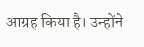आग्रह किया है। उन्होंने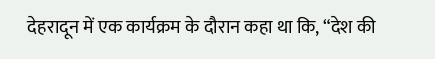देहरादून में एक कार्यक्रम के दौरान कहा था कि, “देश की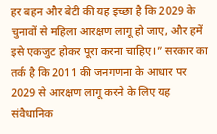हर बहन और बेटी की यह इच्छा है कि 2029 के चुनावों से महिला आरक्षण लागू हो जाए, और हमें इसे एकजुट होकर पूरा करना चाहिए।” सरकार का तर्क है कि 2011 की जनगणना के आधार पर 2029 से आरक्षण लागू करने के लिए यह संवैधानिक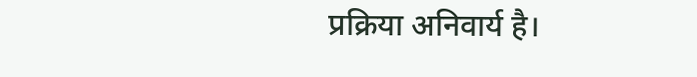प्रक्रिया अनिवार्य है।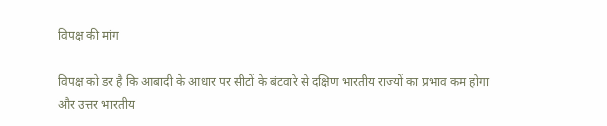विपक्ष की मांग

विपक्ष को डर है कि आबादी के आधार पर सीटों के बंटवारे से दक्षिण भारतीय राज्यों का प्रभाव कम होगा और उत्तर भारतीय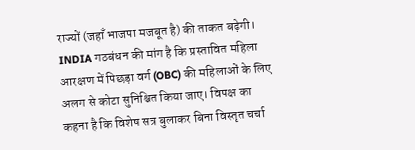राज्यों (जहाँ भाजपा मजबूत है) की ताकत बढ़ेगी। INDIA गठबंधन की मांग है कि प्रस्तावित महिला आरक्षण में पिछड़ा वर्ग (OBC) की महिलाओं के लिए अलग से कोटा सुनिश्चित किया जाए। विपक्ष का कहना है कि विशेष सत्र बुलाकर बिना विस्तृत चर्चा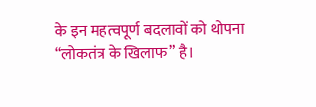के इन महत्वपूर्ण बदलावों को थोपना “लोकतंत्र के खिलाफ” है।